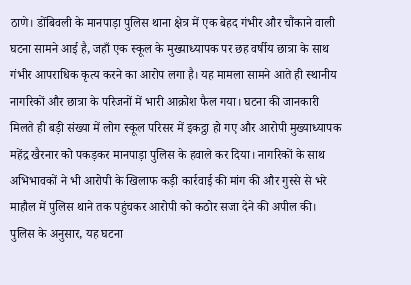ठाणे। डोंबिवली के मानपाड़ा पुलिस थाना क्षेत्र में एक बेहद गंभीर और चौंकाने वाली घटना सामने आई है, जहाँ एक स्कूल के मुख्याध्यापक पर छह वर्षीय छात्रा के साथ गंभीर आपराधिक कृत्य करने का आरोप लगा है। यह मामला सामने आते ही स्थानीय नागरिकों और छात्रा के परिजनों में भारी आक्रोश फैल गया। घटना की जानकारी मिलते ही बड़ी संख्या में लोग स्कूल परिसर में इकट्ठा हो गए और आरोपी मुख्याध्यापक महेंद्र खैरनार को पकड़कर मानपाड़ा पुलिस के हवाले कर दिया। नागरिकों के साथ अभिभावकों ने भी आरोपी के खिलाफ कड़ी कार्रवाई की मांग की और गुस्से से भरे माहौल में पुलिस थाने तक पहुंचकर आरोपी को कठोर सजा देने की अपील की।
पुलिस के अनुसार, यह घटना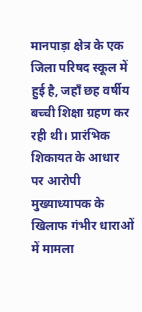मानपाड़ा क्षेत्र के एक जिला परिषद स्कूल में हुई है, जहाँ छह वर्षीय बच्ची शिक्षा ग्रहण कर रही थी। प्रारंभिक शिकायत के आधार पर आरोपी मुख्याध्यापक के खिलाफ गंभीर धाराओं में मामला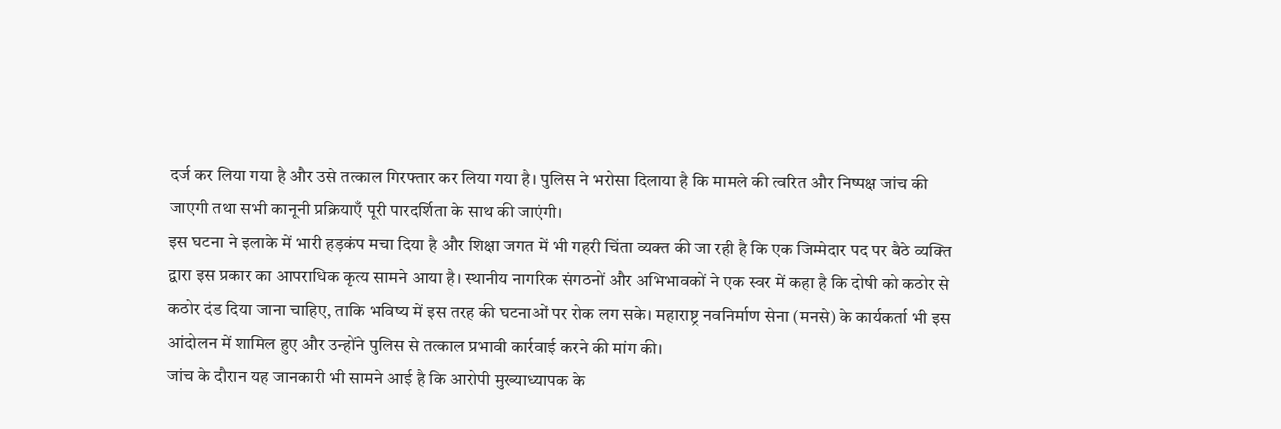दर्ज कर लिया गया है और उसे तत्काल गिरफ्तार कर लिया गया है। पुलिस ने भरोसा दिलाया है कि मामले की त्वरित और निष्पक्ष जांच की जाएगी तथा सभी कानूनी प्रक्रियाएँ पूरी पारदर्शिता के साथ की जाएंगी।
इस घटना ने इलाके में भारी हड़कंप मचा दिया है और शिक्षा जगत में भी गहरी चिंता व्यक्त की जा रही है कि एक जिम्मेदार पद पर बैठे व्यक्ति द्वारा इस प्रकार का आपराधिक कृत्य सामने आया है। स्थानीय नागरिक संगठनों और अभिभावकों ने एक स्वर में कहा है कि दोषी को कठोर से कठोर दंड दिया जाना चाहिए, ताकि भविष्य में इस तरह की घटनाओं पर रोक लग सके। महाराष्ट्र नवनिर्माण सेना (मनसे) के कार्यकर्ता भी इस आंदोलन में शामिल हुए और उन्होंने पुलिस से तत्काल प्रभावी कार्रवाई करने की मांग की।
जांच के दौरान यह जानकारी भी सामने आई है कि आरोपी मुख्याध्यापक के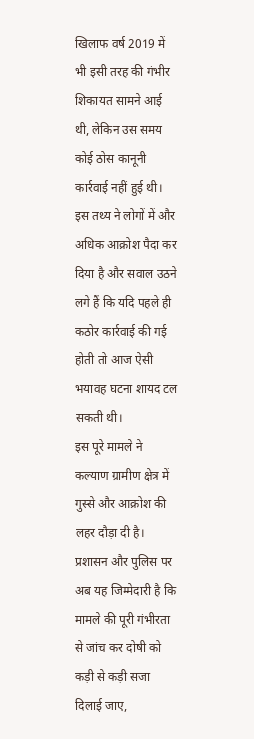खिलाफ वर्ष 2019 में भी इसी तरह की गंभीर शिकायत सामने आई थी, लेकिन उस समय कोई ठोस कानूनी कार्रवाई नहीं हुई थी। इस तथ्य ने लोगों में और अधिक आक्रोश पैदा कर दिया है और सवाल उठने लगे हैं कि यदि पहले ही कठोर कार्रवाई की गई होती तो आज ऐसी भयावह घटना शायद टल सकती थी।
इस पूरे मामले ने कल्याण ग्रामीण क्षेत्र में गुस्से और आक्रोश की लहर दौड़ा दी है। प्रशासन और पुलिस पर अब यह जिम्मेदारी है कि मामले की पूरी गंभीरता से जांच कर दोषी को कड़ी से कड़ी सजा दिलाई जाए,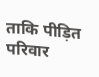ताकि पीड़ित परिवार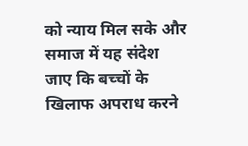को न्याय मिल सके और समाज में यह संदेश जाए कि बच्चों के खिलाफ अपराध करने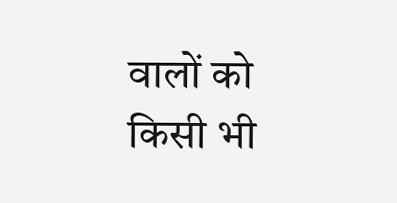वालों को किसी भी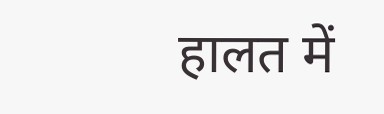हालत में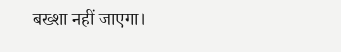बख्शा नहीं जाएगा।